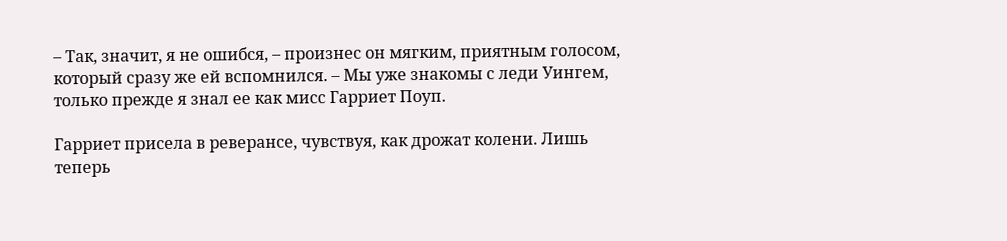– Так, значит, я не ошибся, – произнес он мягким, приятным голосом, который сразу же ей вспомнился. – Мы уже знакомы с леди Уингем, только прежде я знал ее как мисс Гарриет Поуп.

Гарриет присела в реверансе, чувствуя, как дрожат колени. Лишь теперь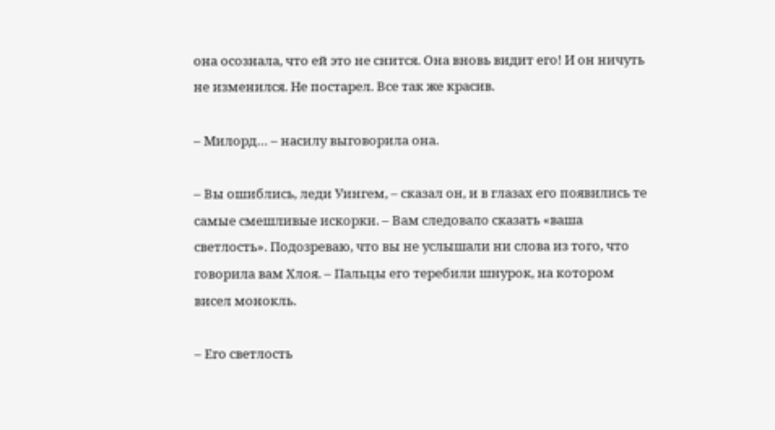она осознала, что ей это не снится. Она вновь видит его! И он ничуть не изменился. Не постарел. Все так же красив.

– Милорд… – насилу выговорила она.

– Вы ошиблись, леди Уингем, – сказал он, и в глазах его появились те самые смешливые искорки. – Вам следовало сказать «ваша светлость». Подозреваю, что вы не услышали ни слова из того, что говорила вам Хлоя. – Пальцы его теребили шнурок, на котором висел монокль.

– Его светлость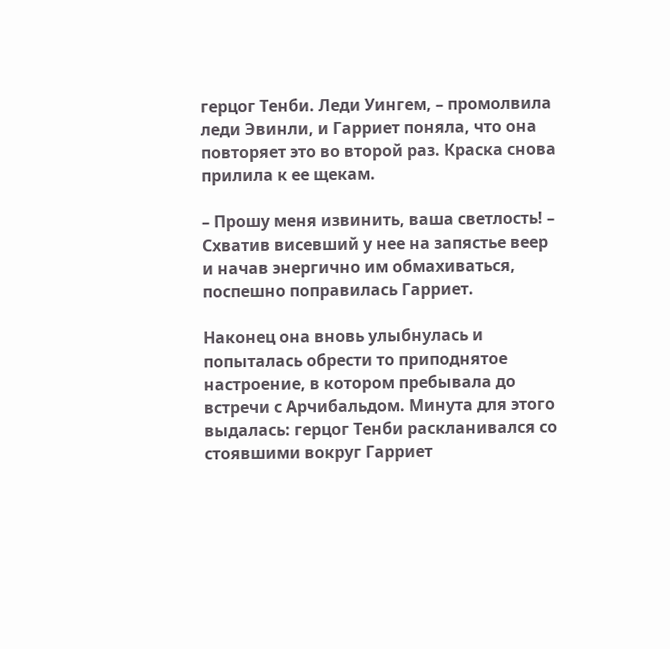герцог Тенби. Леди Уингем, – промолвила леди Эвинли, и Гарриет поняла, что она повторяет это во второй раз. Краска снова прилила к ее щекам.

– Прошу меня извинить, ваша светлость! – Схватив висевший у нее на запястье веер и начав энергично им обмахиваться, поспешно поправилась Гарриет.

Наконец она вновь улыбнулась и попыталась обрести то приподнятое настроение, в котором пребывала до встречи с Арчибальдом. Минута для этого выдалась: герцог Тенби раскланивался со стоявшими вокруг Гарриет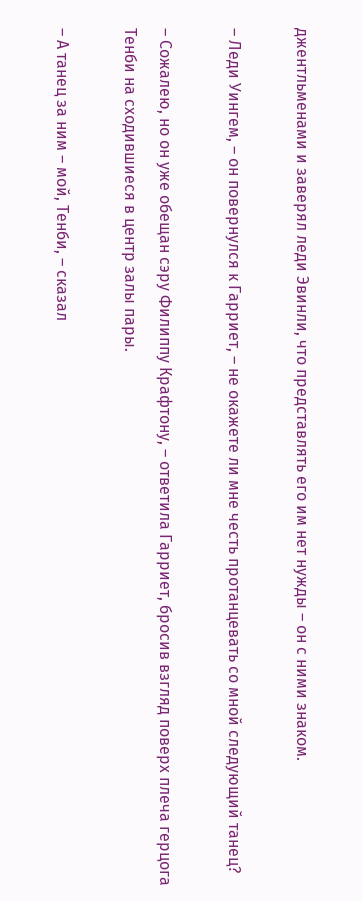джентльменами и заверял леди Эвинли, что представлять его им нет нужды – он с ними знаком.

– Леди Уингем, – он повернулся к Гарриет, – не окажете ли мне честь протанцевать со мной следующий танец?

– Сожалею, но он уже обещан сэру Филиппу Крафтону, – ответила Гарриет, бросив взгляд поверх плеча герцога Тенби на сходившиеся в центр залы пары.

– А танец за ним – мой, Тенби, – сказал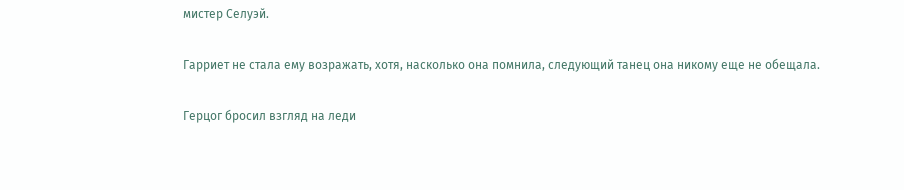мистер Селуэй.

Гарриет не стала ему возражать, хотя, насколько она помнила, следующий танец она никому еще не обещала.

Герцог бросил взгляд на леди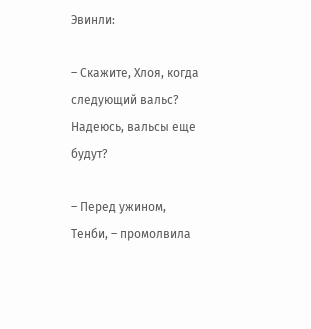Эвинли:

– Скажите, Хлоя, когда следующий вальс? Надеюсь, вальсы еще будут?

– Перед ужином, Тенби, – промолвила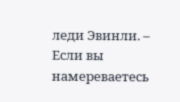леди Эвинли. – Если вы намереваетесь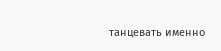танцевать именно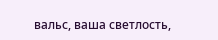вальс, ваша светлость,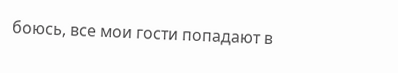боюсь, все мои гости попадают в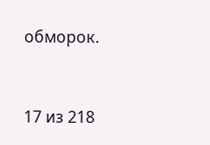обморок.



17 из 218